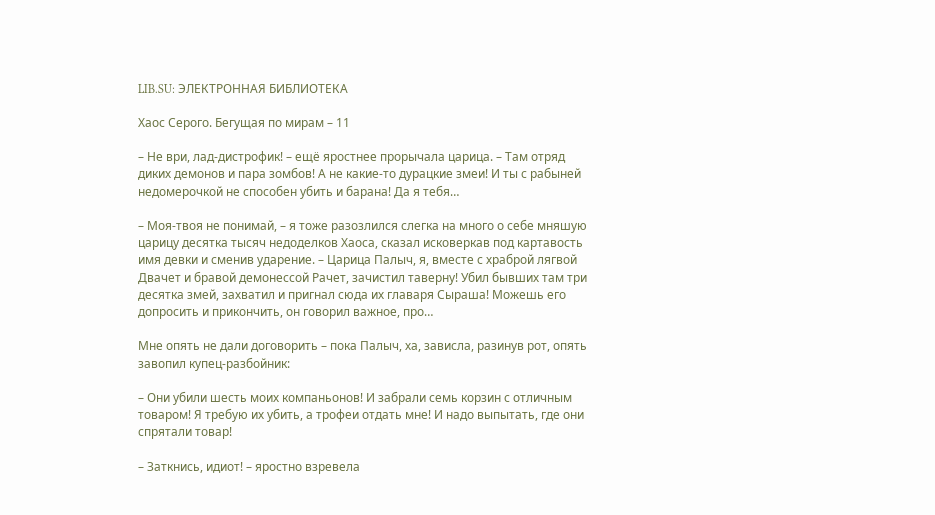LIB.SU: ЭЛЕКТРОННАЯ БИБЛИОТЕКА

Хаос Серого. Бегущая по мирам – 11

– Не ври, лад‑дистрофик! – ещё яростнее прорычала царица. – Там отряд диких демонов и пара зомбов! А не какие‑то дурацкие змеи! И ты с рабыней недомерочкой не способен убить и барана! Да я тебя…

– Моя‑твоя не понимай, – я тоже разозлился слегка на много о себе мняшую царицу десятка тысяч недоделков Хаоса, сказал исковеркав под картавость имя девки и сменив ударение. – Царица Палыч, я, вместе с храброй лягвой Двачет и бравой демонессой Рачет, зачистил таверну! Убил бывших там три десятка змей, захватил и пригнал сюда их главаря Сыраша! Можешь его допросить и прикончить, он говорил важное, про…

Мне опять не дали договорить – пока Палыч, ха, зависла, разинув рот, опять завопил купец‑разбойник:

– Они убили шесть моих компаньонов! И забрали семь корзин с отличным товаром! Я требую их убить, а трофеи отдать мне! И надо выпытать, где они спрятали товар!

– Заткнись, идиот! – яростно взревела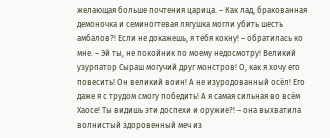желающая больше почтения царица. – Как лад, бракованная демоночка и семиногтевая лягушка могли убить шесть амбалов?! Если не докажешь, я тебя кокну! – обратилась ко мне. – Эй ты, не покойник по моему недосмотру! Великий узурпатор Сыраш могучий друг монстров! О, как я хочу его повесить! Он великий воин! А не изуродованный осёл! Его даже я с трудом смогу победить! А я самая сильная во всём Хаосе! Ты видишь эти доспехи и оружие?! – она выхватила волнистый здоровенный меч из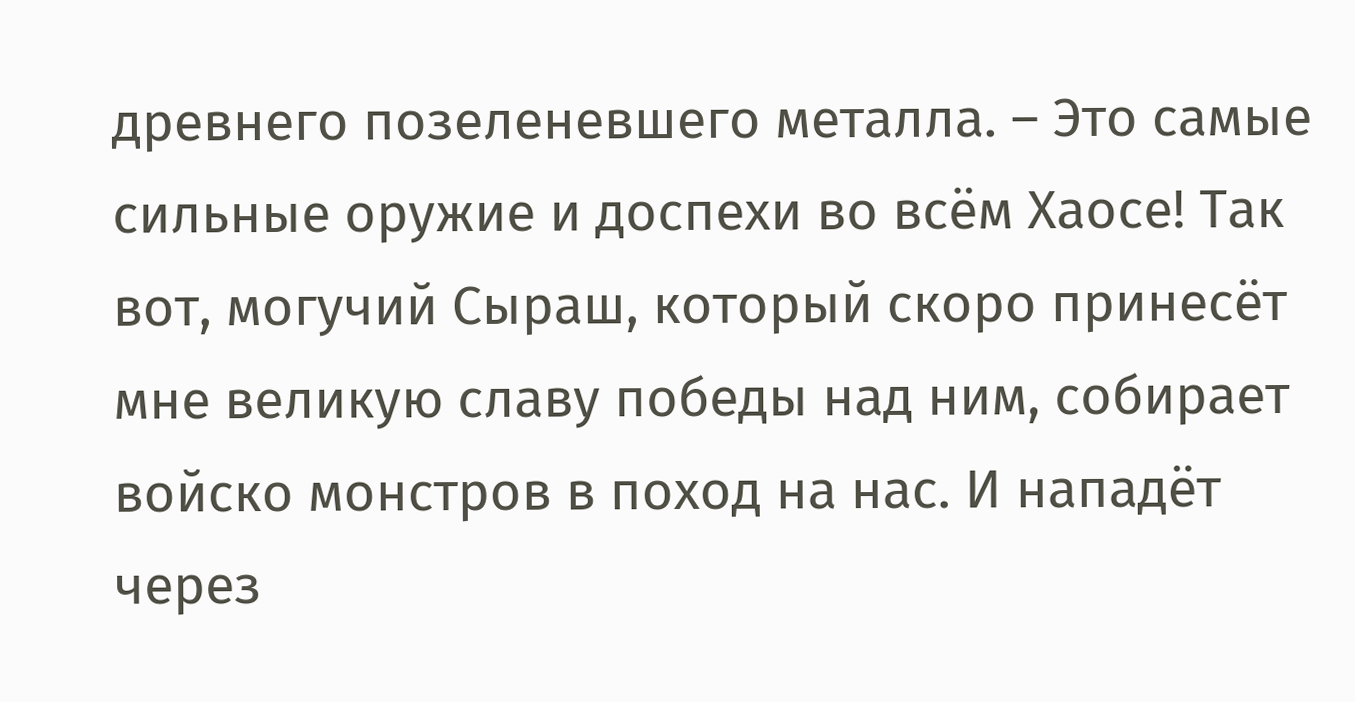древнего позеленевшего металла. – Это самые сильные оружие и доспехи во всём Хаосе! Так вот, могучий Сыраш, который скоро принесёт мне великую славу победы над ним, собирает войско монстров в поход на нас. И нападёт через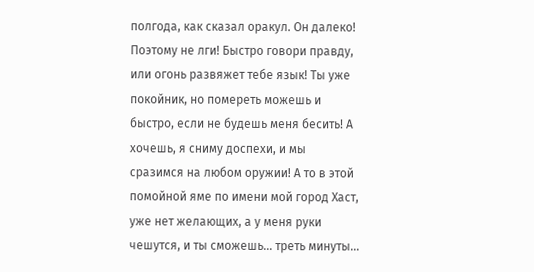полгода, как сказал оракул. Он далеко! Поэтому не лги! Быстро говори правду, или огонь развяжет тебе язык! Ты уже покойник, но помереть можешь и быстро, если не будешь меня бесить! А хочешь, я сниму доспехи, и мы сразимся на любом оружии! А то в этой помойной яме по имени мой город Хаст, уже нет желающих, а у меня руки чешутся, и ты сможешь… треть минуты…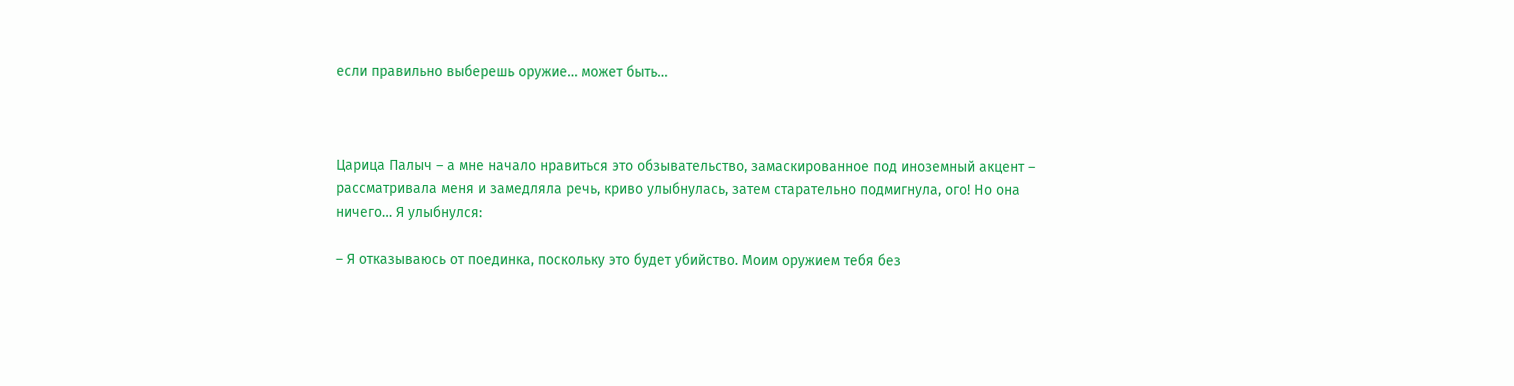если правильно выберешь оружие… может быть…



Царица Палыч – а мне начало нравиться это обзывательство, замаскированное под иноземный акцент – рассматривала меня и замедляла речь, криво улыбнулась, затем старательно подмигнула, ого! Но она ничего… Я улыбнулся:

– Я отказываюсь от поединка, поскольку это будет убийство. Моим оружием тебя без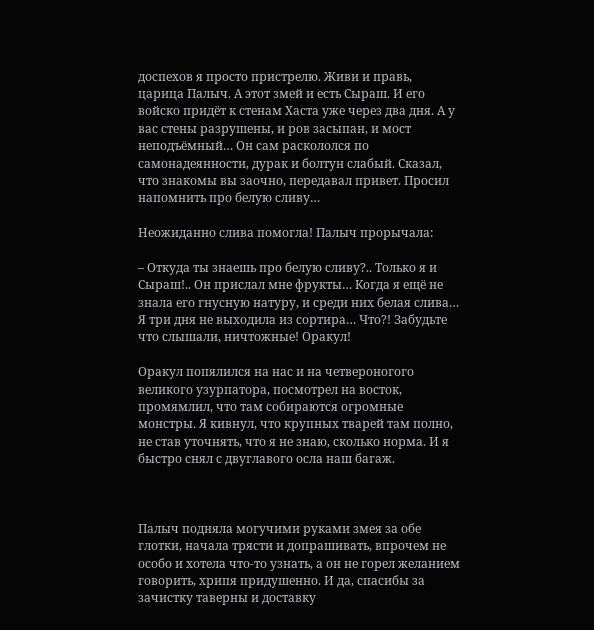доспехов я просто пристрелю. Живи и правь, царица Палыч. А этот змей и есть Сыраш. И его войско придёт к стенам Хаста уже через два дня. А у вас стены разрушены, и ров засыпан, и мост неподъёмный… Он сам раскололся по самонадеянности, дурак и болтун слабый. Сказал, что знакомы вы заочно, передавал привет. Просил напомнить про белую сливу…

Неожиданно слива помогла! Палыч прорычала:

– Откуда ты знаешь про белую сливу?.. Только я и Сыраш!.. Он прислал мне фрукты… Когда я ещё не знала его гнусную натуру, и среди них белая слива… Я три дня не выходила из сортира… Что?! Забудьте что слышали, ничтожные! Оракул!

Оракул попялился на нас и на четвероногого великого узурпатора, посмотрел на восток, промямлил, что там собираются огромные монстры. Я кивнул, что крупных тварей там полно, не став уточнять, что я не знаю, сколько норма. И я быстро снял с двуглавого осла наш багаж.



Палыч подняла могучими руками змея за обе глотки, начала трясти и допрашивать, впрочем не особо и хотела что‑то узнать, а он не горел желанием говорить, хрипя придушенно. И да, спасибы за зачистку таверны и доставку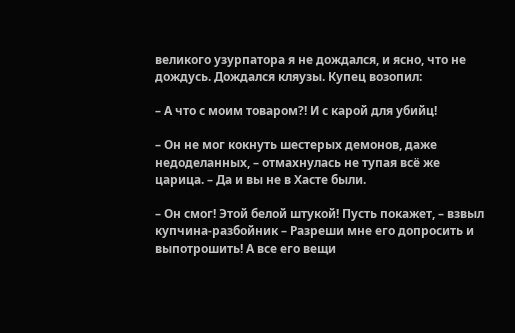великого узурпатора я не дождался, и ясно, что не дождусь. Дождался кляузы. Купец возопил:

– А что с моим товаром?! И с карой для убийц!

– Он не мог кокнуть шестерых демонов, даже недоделанных, – отмахнулась не тупая всё же царица. – Да и вы не в Хасте были.

– Он смог! Этой белой штукой! Пусть покажет, – взвыл купчина‑разбойник – Разреши мне его допросить и выпотрошить! А все его вещи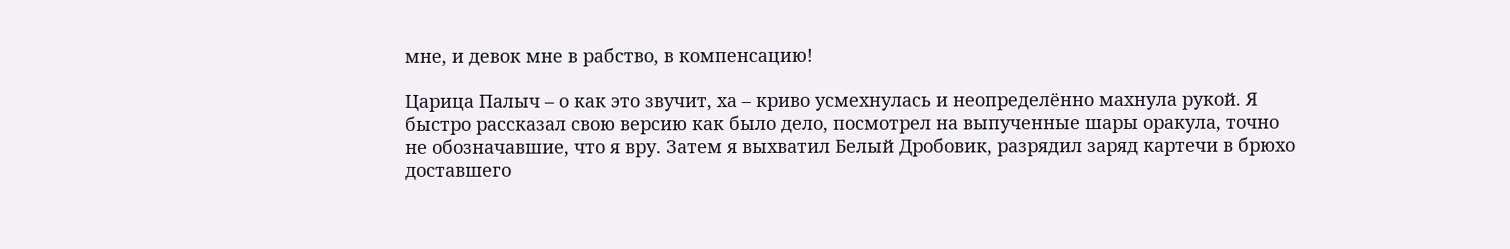мне, и девок мне в рабство, в компенсацию!

Царица Палыч – о как это звучит, ха – криво усмехнулась и неопределённо махнула рукой. Я быстро рассказал свою версию как было дело, посмотрел на выпученные шары оракула, точно не обозначавшие, что я вру. Затем я выхватил Белый Дробовик, разрядил заряд картечи в брюхо доставшего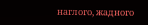наглого, жадного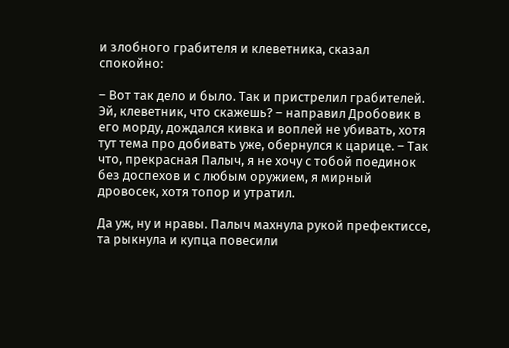и злобного грабителя и клеветника, сказал спокойно:

– Вот так дело и было. Так и пристрелил грабителей. Эй, клеветник, что скажешь? – направил Дробовик в его морду, дождался кивка и воплей не убивать, хотя тут тема про добивать уже, обернулся к царице. – Так что, прекрасная Палыч, я не хочу с тобой поединок без доспехов и с любым оружием, я мирный дровосек, хотя топор и утратил.

Да уж, ну и нравы. Палыч махнула рукой префектиссе, та рыкнула и купца повесили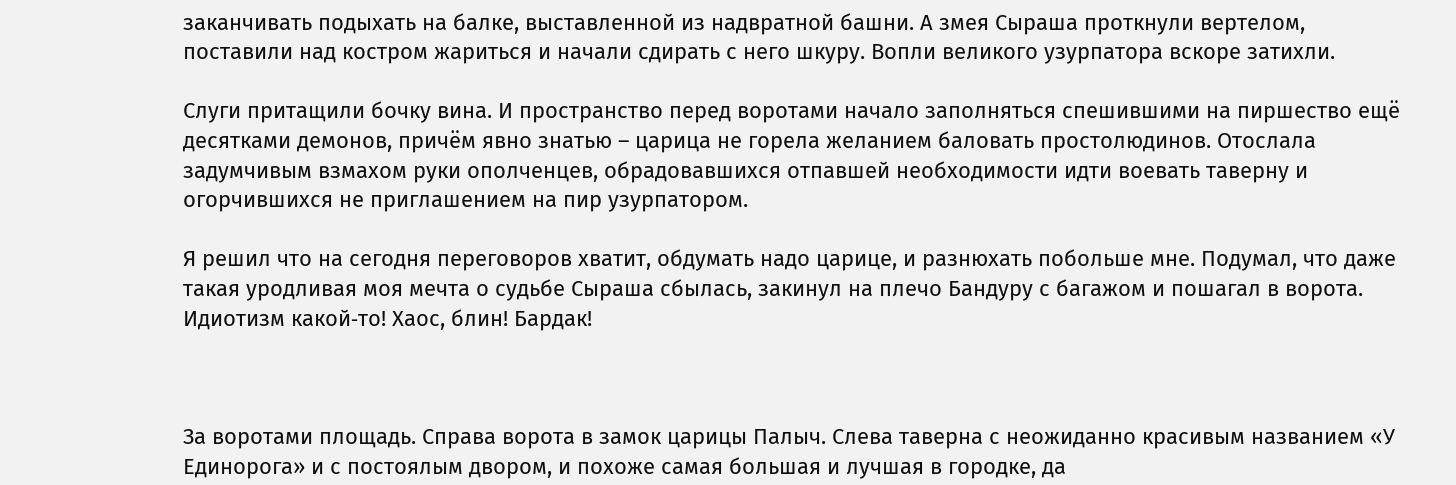заканчивать подыхать на балке, выставленной из надвратной башни. А змея Сыраша проткнули вертелом, поставили над костром жариться и начали сдирать с него шкуру. Вопли великого узурпатора вскоре затихли.

Слуги притащили бочку вина. И пространство перед воротами начало заполняться спешившими на пиршество ещё десятками демонов, причём явно знатью – царица не горела желанием баловать простолюдинов. Отослала задумчивым взмахом руки ополченцев, обрадовавшихся отпавшей необходимости идти воевать таверну и огорчившихся не приглашением на пир узурпатором.

Я решил что на сегодня переговоров хватит, обдумать надо царице, и разнюхать побольше мне. Подумал, что даже такая уродливая моя мечта о судьбе Сыраша сбылась, закинул на плечо Бандуру с багажом и пошагал в ворота. Идиотизм какой‑то! Хаос, блин! Бардак!



За воротами площадь. Справа ворота в замок царицы Палыч. Слева таверна с неожиданно красивым названием «У Единорога» и с постоялым двором, и похоже самая большая и лучшая в городке, да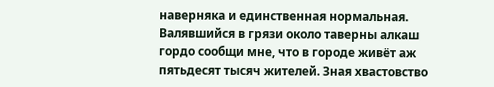наверняка и единственная нормальная. Валявшийся в грязи около таверны алкаш гордо сообщи мне, что в городе живёт аж пятьдесят тысяч жителей. Зная хвастовство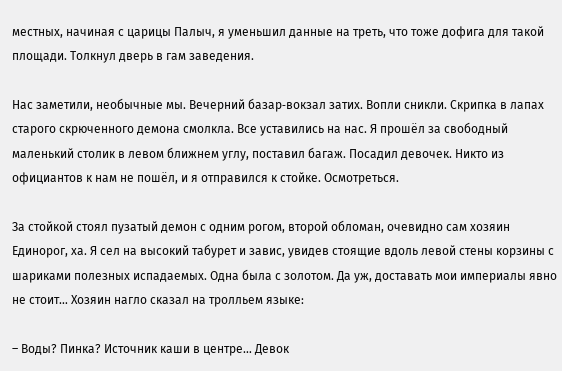местных, начиная с царицы Палыч, я уменьшил данные на треть, что тоже дофига для такой площади. Толкнул дверь в гам заведения.

Нас заметили, необычные мы. Вечерний базар‑вокзал затих. Вопли сникли. Скрипка в лапах старого скрюченного демона смолкла. Все уставились на нас. Я прошёл за свободный маленький столик в левом ближнем углу, поставил багаж. Посадил девочек. Никто из официантов к нам не пошёл, и я отправился к стойке. Осмотреться.

За стойкой стоял пузатый демон с одним рогом, второй обломан, очевидно сам хозяин Единорог, ха. Я сел на высокий табурет и завис, увидев стоящие вдоль левой стены корзины с шариками полезных испадаемых. Одна была с золотом. Да уж, доставать мои империалы явно не стоит… Хозяин нагло сказал на тролльем языке:

– Воды? Пинка? Источник каши в центре… Девок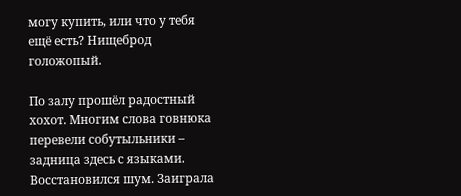могу купить, или что у тебя ещё есть? Нищеброд голожопый.

По залу прошёл радостный хохот. Многим слова говнюка перевели собутыльники – задница здесь с языками. Восстановился шум. Заиграла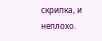скрипка, и неплохо.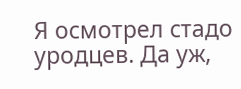Я осмотрел стадо уродцев. Да уж,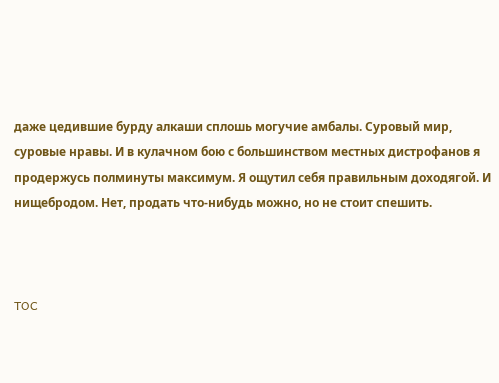даже цедившие бурду алкаши сплошь могучие амбалы. Суровый мир, суровые нравы. И в кулачном бою с большинством местных дистрофанов я продержусь полминуты максимум. Я ощутил себя правильным доходягой. И нищебродом. Нет, продать что‑нибудь можно, но не стоит спешить.



TOC